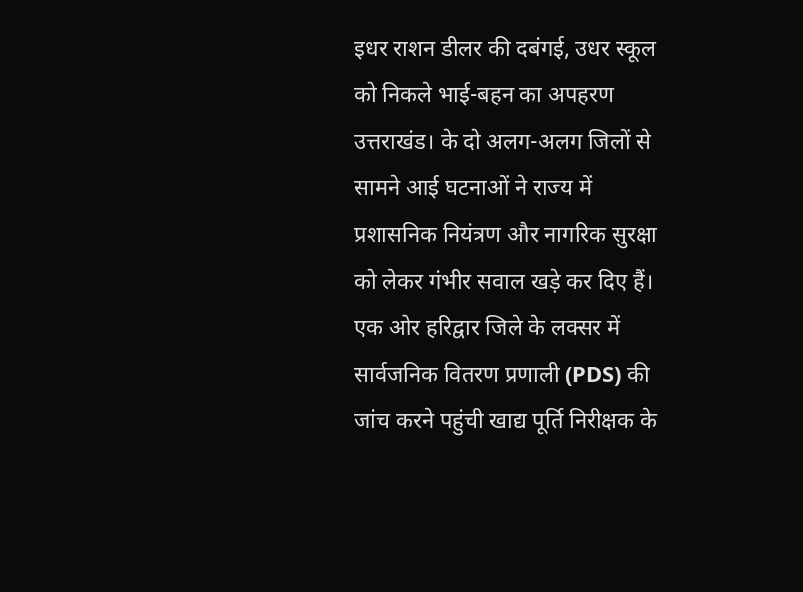इधर राशन डीलर की दबंगई, उधर स्कूल को निकले भाई-बहन का अपहरण
उत्तराखंड। के दो अलग-अलग जिलों से सामने आई घटनाओं ने राज्य में प्रशासनिक नियंत्रण और नागरिक सुरक्षा को लेकर गंभीर सवाल खड़े कर दिए हैं।
एक ओर हरिद्वार जिले के लक्सर में सार्वजनिक वितरण प्रणाली (PDS) की जांच करने पहुंची खाद्य पूर्ति निरीक्षक के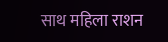साथ महिला राशन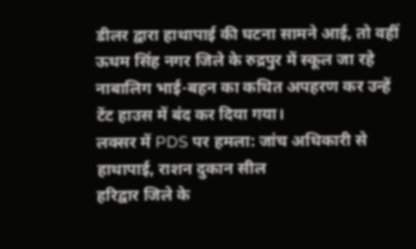डीलर द्वारा हाथापाई की घटना सामने आई, तो वहीं ऊधम सिंह नगर जिले के रुद्रपुर में स्कूल जा रहे नाबालिग भाई-बहन का कथित अपहरण कर उन्हें टेंट हाउस में बंद कर दिया गया।
लक्सर में PDS पर हमला: जांच अधिकारी से हाथापाई, राशन दुकान सील
हरिद्वार जिले के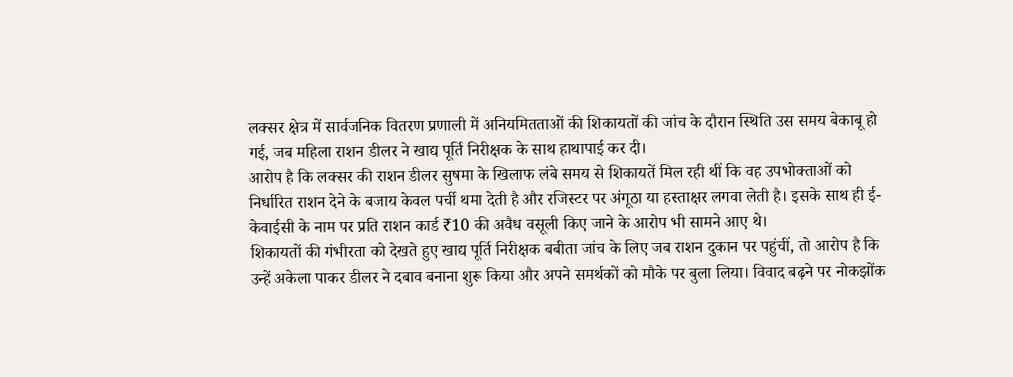लक्सर क्षेत्र में सार्वजनिक वितरण प्रणाली में अनियमितताओं की शिकायतों की जांच के दौरान स्थिति उस समय बेकाबू हो गई, जब महिला राशन डीलर ने खाद्य पूर्ति निरीक्षक के साथ हाथापाई कर दी।
आरोप है कि लक्सर की राशन डीलर सुषमा के खिलाफ लंबे समय से शिकायतें मिल रही थीं कि वह उपभोक्ताओं को निर्धारित राशन देने के बजाय केवल पर्ची थमा देती है और रजिस्टर पर अंगूठा या हस्ताक्षर लगवा लेती है। इसके साथ ही ई-केवाईसी के नाम पर प्रति राशन कार्ड ₹10 की अवैध वसूली किए जाने के आरोप भी सामने आए थे।
शिकायतों की गंभीरता को देखते हुए खाद्य पूर्ति निरीक्षक बबीता जांच के लिए जब राशन दुकान पर पहुंचीं, तो आरोप है कि उन्हें अकेला पाकर डीलर ने दबाव बनाना शुरू किया और अपने समर्थकों को मौके पर बुला लिया। विवाद बढ़ने पर नोकझोंक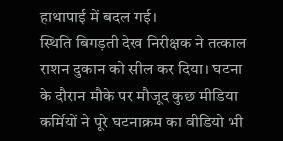हाथापाई में बदल गई।
स्थिति बिगड़ती देख निरीक्षक ने तत्काल राशन दुकान को सील कर दिया। घटना के दौरान मौके पर मौजूद कुछ मीडिया कर्मियों ने पूरे घटनाक्रम का वीडियो भी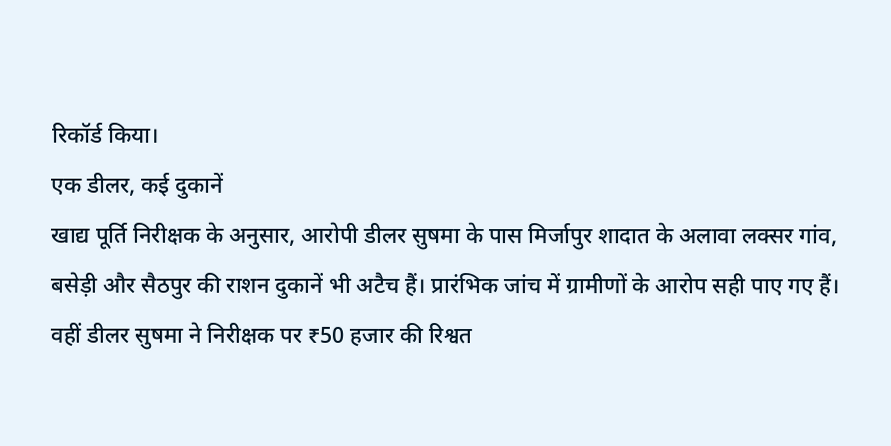रिकॉर्ड किया।
एक डीलर, कई दुकानें
खाद्य पूर्ति निरीक्षक के अनुसार, आरोपी डीलर सुषमा के पास मिर्जापुर शादात के अलावा लक्सर गांव, बसेड़ी और सैठपुर की राशन दुकानें भी अटैच हैं। प्रारंभिक जांच में ग्रामीणों के आरोप सही पाए गए हैं।
वहीं डीलर सुषमा ने निरीक्षक पर ₹50 हजार की रिश्वत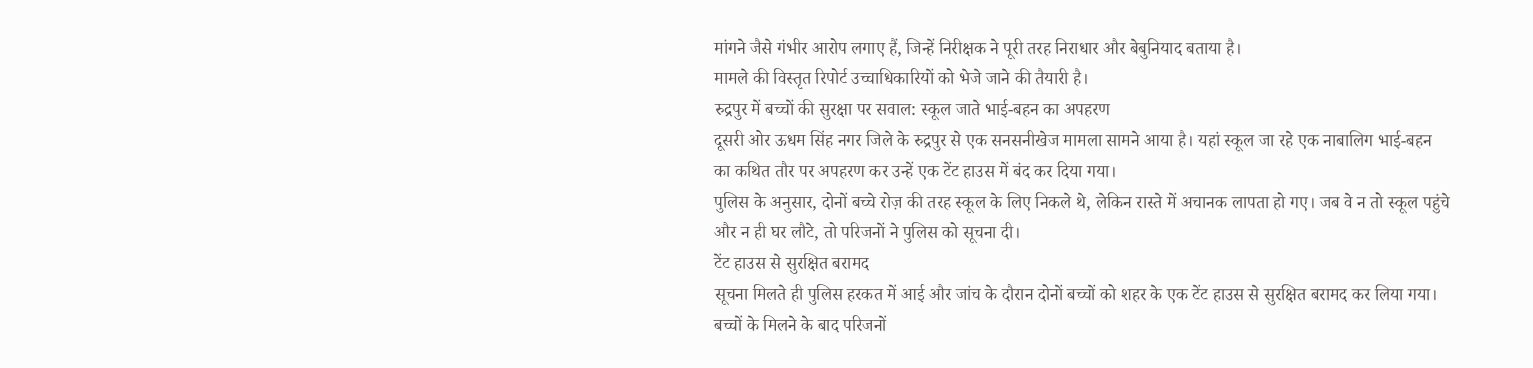मांगने जैसे गंभीर आरोप लगाए हैं, जिन्हें निरीक्षक ने पूरी तरह निराधार और बेबुनियाद बताया है।
मामले की विस्तृत रिपोर्ट उच्चाधिकारियों को भेजे जाने की तैयारी है।
रुद्रपुर में बच्चों की सुरक्षा पर सवाल: स्कूल जाते भाई-बहन का अपहरण
दूसरी ओर ऊधम सिंह नगर जिले के रुद्रपुर से एक सनसनीखेज मामला सामने आया है। यहां स्कूल जा रहे एक नाबालिग भाई-बहन का कथित तौर पर अपहरण कर उन्हें एक टेंट हाउस में बंद कर दिया गया।
पुलिस के अनुसार, दोनों बच्चे रोज़ की तरह स्कूल के लिए निकले थे, लेकिन रास्ते में अचानक लापता हो गए। जब वे न तो स्कूल पहुंचे और न ही घर लौटे, तो परिजनों ने पुलिस को सूचना दी।
टेंट हाउस से सुरक्षित बरामद
सूचना मिलते ही पुलिस हरकत में आई और जांच के दौरान दोनों बच्चों को शहर के एक टेंट हाउस से सुरक्षित बरामद कर लिया गया। बच्चों के मिलने के बाद परिजनों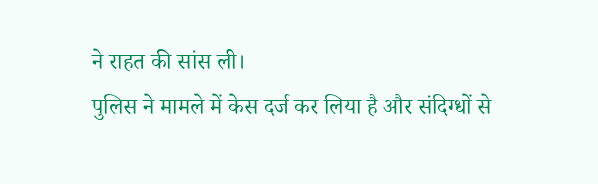ने राहत की सांस ली।
पुलिस ने मामले में केस दर्ज कर लिया है और संदिग्धों से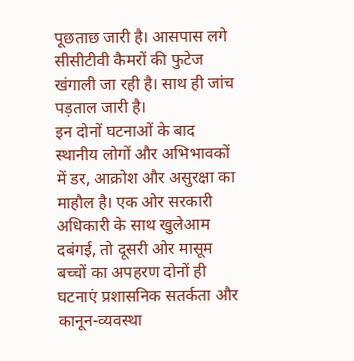पूछताछ जारी है। आसपास लगे सीसीटीवी कैमरों की फुटेज खंगाली जा रही है। साथ ही जांच पड़ताल जारी है।
इन दोनों घटनाओं के बाद स्थानीय लोगों और अभिभावकों में डर, आक्रोश और असुरक्षा का माहौल है। एक ओर सरकारी अधिकारी के साथ खुलेआम दबंगई, तो दूसरी ओर मासूम बच्चों का अपहरण दोनों ही घटनाएं प्रशासनिक सतर्कता और कानून-व्यवस्था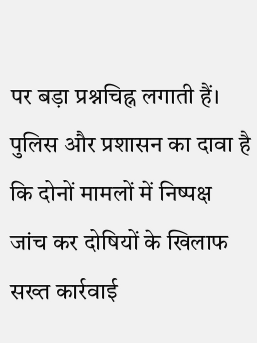पर बड़ा प्रश्नचिह्न लगाती हैं।
पुलिस और प्रशासन का दावा है कि दोनों मामलों में निष्पक्ष जांच कर दोषियों के खिलाफ सख्त कार्रवाई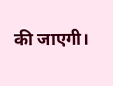की जाएगी।